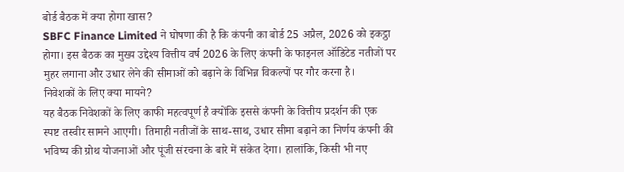बोर्ड बैठक में क्या होगा खास?
SBFC Finance Limited ने घोषणा की है कि कंपनी का बोर्ड 25 अप्रैल, 2026 को इकट्ठा होगा। इस बैठक का मुख्य उद्देश्य वित्तीय वर्ष 2026 के लिए कंपनी के फाइनल ऑडिटेड नतीजों पर मुहर लगाना और उधार लेने की सीमाओं को बढ़ाने के विभिन्न विकल्पों पर गौर करना है।
निवेशकों के लिए क्या मायने?
यह बैठक निवेशकों के लिए काफी महत्वपूर्ण है क्योंकि इससे कंपनी के वित्तीय प्रदर्शन की एक स्पष्ट तस्वीर सामने आएगी। तिमाही नतीजों के साथ-साथ, उधार सीमा बढ़ाने का निर्णय कंपनी की भविष्य की ग्रोथ योजनाओं और पूंजी संरचना के बारे में संकेत देगा। हालांकि, किसी भी नए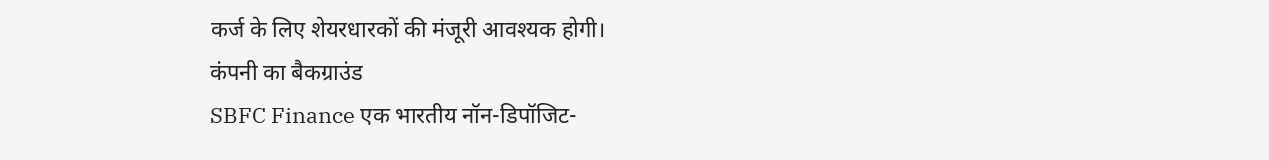कर्ज के लिए शेयरधारकों की मंजूरी आवश्यक होगी।
कंपनी का बैकग्राउंड
SBFC Finance एक भारतीय नॉन-डिपॉजिट-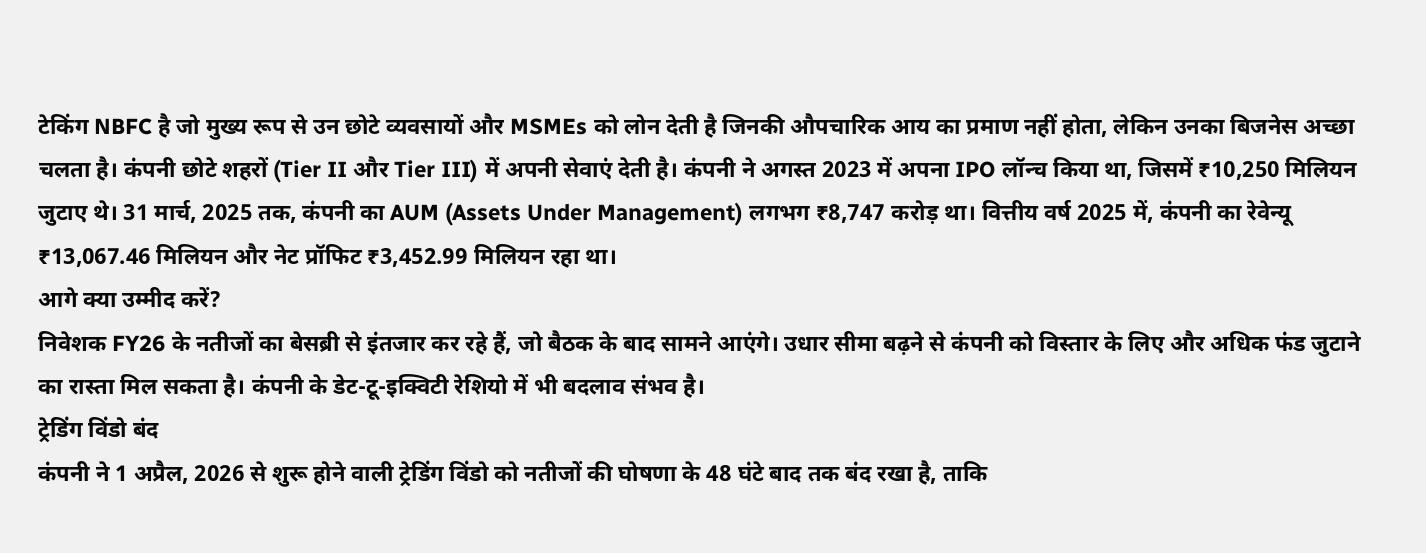टेकिंग NBFC है जो मुख्य रूप से उन छोटे व्यवसायों और MSMEs को लोन देती है जिनकी औपचारिक आय का प्रमाण नहीं होता, लेकिन उनका बिजनेस अच्छा चलता है। कंपनी छोटे शहरों (Tier II और Tier III) में अपनी सेवाएं देती है। कंपनी ने अगस्त 2023 में अपना IPO लॉन्च किया था, जिसमें ₹10,250 मिलियन जुटाए थे। 31 मार्च, 2025 तक, कंपनी का AUM (Assets Under Management) लगभग ₹8,747 करोड़ था। वित्तीय वर्ष 2025 में, कंपनी का रेवेन्यू ₹13,067.46 मिलियन और नेट प्रॉफिट ₹3,452.99 मिलियन रहा था।
आगे क्या उम्मीद करें?
निवेशक FY26 के नतीजों का बेसब्री से इंतजार कर रहे हैं, जो बैठक के बाद सामने आएंगे। उधार सीमा बढ़ने से कंपनी को विस्तार के लिए और अधिक फंड जुटाने का रास्ता मिल सकता है। कंपनी के डेट-टू-इक्विटी रेशियो में भी बदलाव संभव है।
ट्रेडिंग विंडो बंद
कंपनी ने 1 अप्रैल, 2026 से शुरू होने वाली ट्रेडिंग विंडो को नतीजों की घोषणा के 48 घंटे बाद तक बंद रखा है, ताकि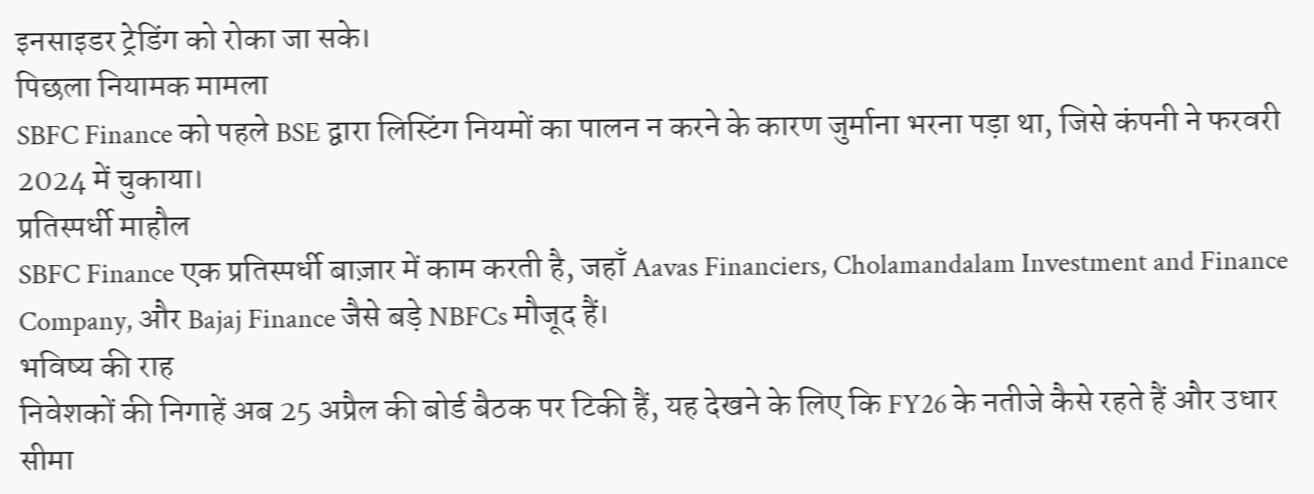इनसाइडर ट्रेडिंग को रोका जा सके।
पिछला नियामक मामला
SBFC Finance को पहले BSE द्वारा लिस्टिंग नियमों का पालन न करने के कारण जुर्माना भरना पड़ा था, जिसे कंपनी ने फरवरी 2024 में चुकाया।
प्रतिस्पर्धी माहौल
SBFC Finance एक प्रतिस्पर्धी बाज़ार में काम करती है, जहाँ Aavas Financiers, Cholamandalam Investment and Finance Company, और Bajaj Finance जैसे बड़े NBFCs मौजूद हैं।
भविष्य की राह
निवेशकों की निगाहें अब 25 अप्रैल की बोर्ड बैठक पर टिकी हैं, यह देखने के लिए कि FY26 के नतीजे कैसे रहते हैं और उधार सीमा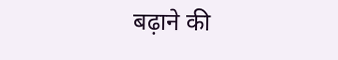बढ़ाने की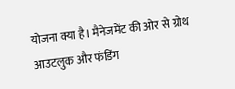योजना क्या है। मैनेजमेंट की ओर से ग्रोथ आउटलुक और फंडिंग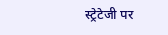स्ट्रेटेजी पर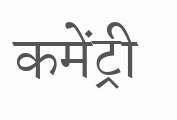कमेंट्री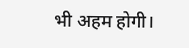भी अहम होगी।